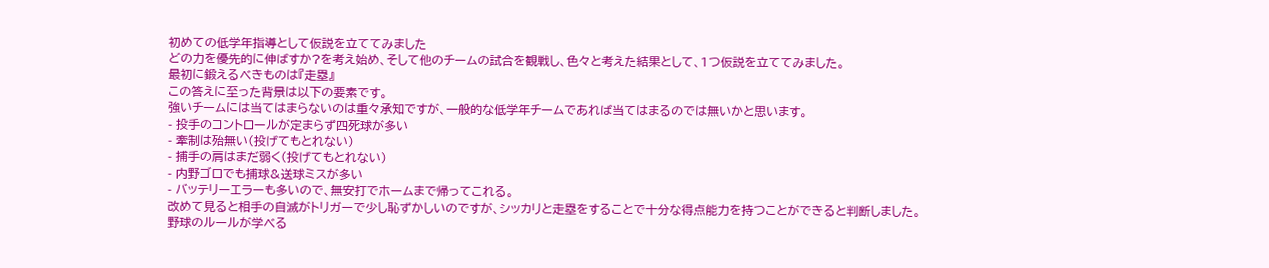初めての低学年指導として仮説を立ててみました
どの力を優先的に伸ばすか?を考え始め、そして他のチームの試合を観戦し、色々と考えた結果として、1つ仮説を立ててみました。
最初に鍛えるべきものは『走塁』
この答えに至った背景は以下の要素です。
強いチームには当てはまらないのは重々承知ですが、一般的な低学年チームであれば当てはまるのでは無いかと思います。
- 投手のコントロールが定まらず四死球が多い
- 牽制は殆無い(投げてもとれない)
- 捕手の肩はまだ弱く(投げてもとれない)
- 内野ゴロでも捕球&送球ミスが多い
- バッテリーエラーも多いので、無安打でホームまで帰ってこれる。
改めて見ると相手の自滅がトリガーで少し恥ずかしいのですが、シッカリと走塁をすることで十分な得点能力を持つことができると判断しました。
野球のルールが学べる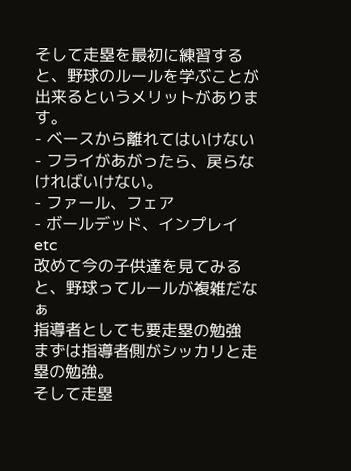そして走塁を最初に練習すると、野球のルールを学ぶことが出来るというメリットがあります。
- ベースから離れてはいけない
- フライがあがったら、戻らなければいけない。
- ファール、フェア
- ボールデッド、インプレイ etc
改めて今の子供達を見てみると、野球ってルールが複雑だなぁ
指導者としても要走塁の勉強
まずは指導者側がシッカリと走塁の勉強。
そして走塁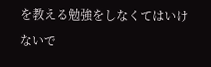を教える勉強をしなくてはいけないで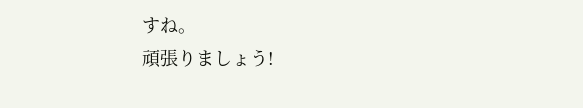すね。
頑張りましょう!